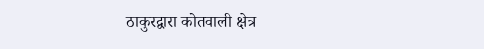ठाकुरद्वारा कोतवाली क्षेत्र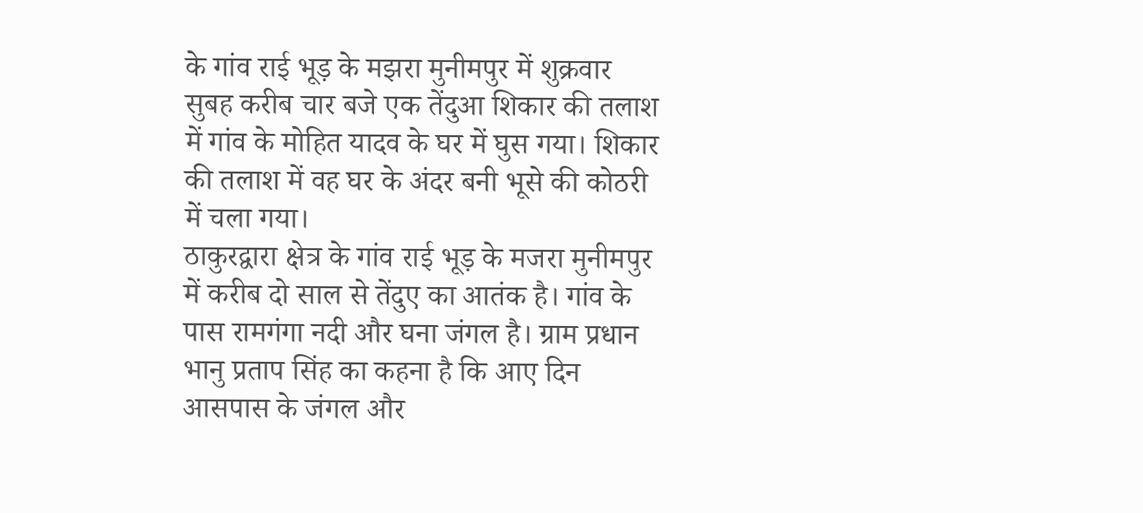के गांव राई भूड़ के मझरा मुनीमपुर में शुक्रवार सुबह करीब चार बजे एक तेंदुआ शिकार की तलाश में गांव के मोहित यादव के घर में घुस गया। शिकार की तलाश में वह घर के अंदर बनी भूसे की कोठरी में चला गया।
ठाकुरद्वारा क्षेत्र के गांव राई भूड़ के मजरा मुनीमपुर में करीब दो साल से तेंदुए का आतंक है। गांव के पास रामगंगा नदी और घना जंगल है। ग्राम प्रधान भानु प्रताप सिंह का कहना है कि आए दिन आसपास के जंगल और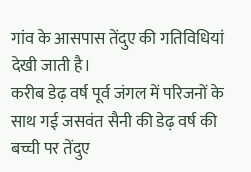गांव के आसपास तेंदुए की गतिविधियां देखी जाती है।
करीब डेढ़ वर्ष पूर्व जंगल में परिजनों के साथ गई जसवंत सैनी की डेढ़ वर्ष की बच्ची पर तेंदुए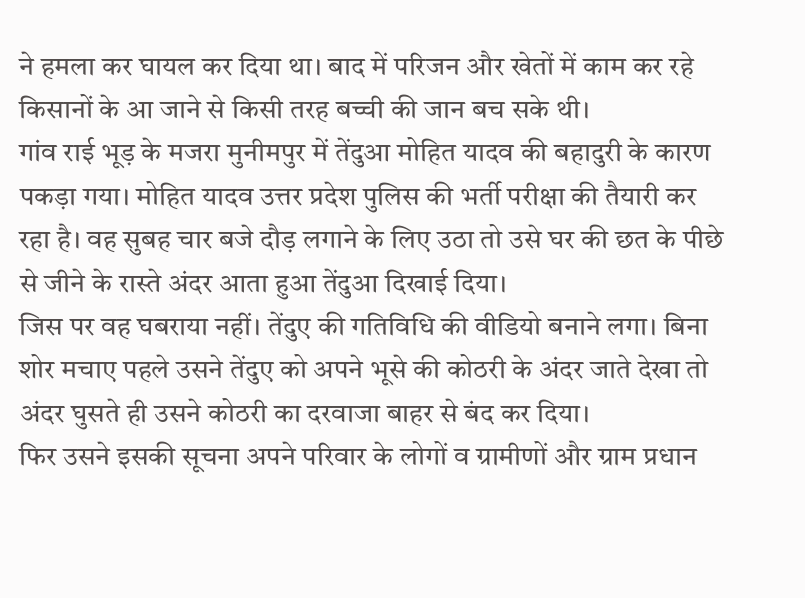ने हमला कर घायल कर दिया था। बाद में परिजन और खेतों में काम कर रहे किसानों के आ जाने से किसी तरह बच्ची की जान बच सके थी।
गांव राई भूड़ के मजरा मुनीमपुर में तेंदुआ मोहित यादव की बहादुरी के कारण पकड़ा गया। मोहित यादव उत्तर प्रदेश पुलिस की भर्ती परीक्षा की तैयारी कर रहा है। वह सुबह चार बजे दौड़ लगाने के लिए उठा तो उसे घर की छत के पीछे से जीने के रास्ते अंदर आता हुआ तेंदुआ दिखाई दिया।
जिस पर वह घबराया नहीं। तेंदुए की गतिविधि की वीडियो बनाने लगा। बिना शोर मचाए पहले उसने तेंदुए को अपने भूसे की कोठरी के अंदर जाते देखा तो अंदर घुसते ही उसने कोठरी का दरवाजा बाहर से बंद कर दिया।
फिर उसने इसकी सूचना अपने परिवार के लोगों व ग्रामीणों और ग्राम प्रधान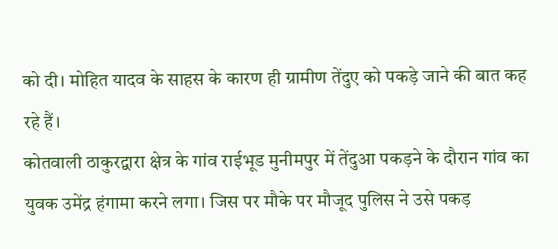को दी। मोहित यादव के साहस के कारण ही ग्रामीण तेंदुए को पकड़े जाने की बात कह रहे हैं।
कोतवाली ठाकुरद्वारा क्षेत्र के गांव राईभूड मुनीमपुर में तेंदुआ पकड़ने के दौरान गांव का युवक उमेंद्र हंगामा करने लगा। जिस पर मौके पर मौजूद पुलिस ने उसे पकड़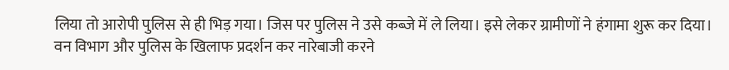लिया तो आरोपी पुलिस से ही भिड़ गया। जिस पर पुलिस ने उसे कब्जे में ले लिया। इसे लेकर ग्रामीणों ने हंगामा शुरू कर दिया। वन विभाग और पुलिस के खिलाफ प्रदर्शन कर नारेबाजी करने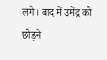लगे। बाद में उमेंद्र को छोड़ने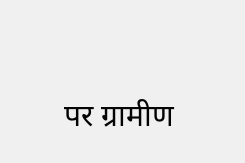पर ग्रामीण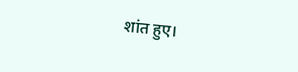शांत हुए।